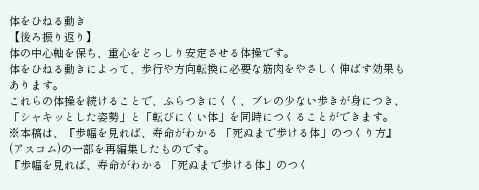体をひねる動き
【後ろ振り返り】
体の中心軸を保ち、重心をどっしり安定させる体操です。
体をひねる動きによって、歩行や方向転換に必要な筋肉をやさしく伸ばす効果もあります。
これらの体操を続けることで、ふらつきにくく、ブレの少ない歩きが身につき、「シャキッとした姿勢」と「転びにくい体」を同時につくることができます。
※本稿は、『歩幅を見れば、寿命がわかる 「死ぬまで歩ける体」のつくり方』(アスコム)の一部を再編集したものです。
『歩幅を見れば、寿命がわかる 「死ぬまで歩ける体」のつく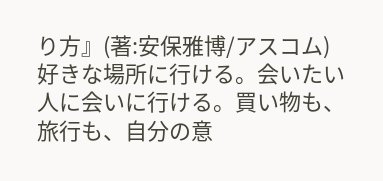り方』(著:安保雅博/アスコム)
好きな場所に行ける。会いたい人に会いに行ける。買い物も、旅行も、自分の意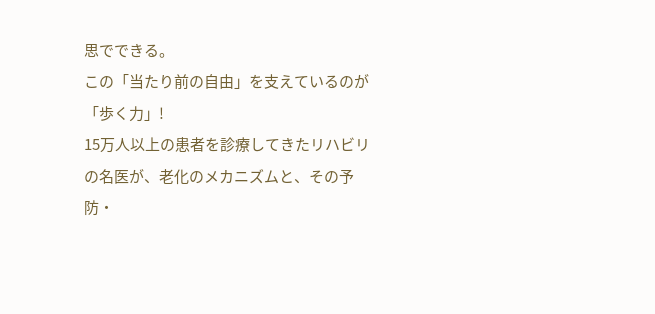思でできる。
この「当たり前の自由」を支えているのが「歩く力」!
15万人以上の患者を診療してきたリハビリの名医が、老化のメカニズムと、その予防・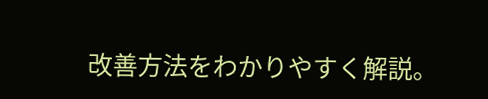改善方法をわかりやすく解説。